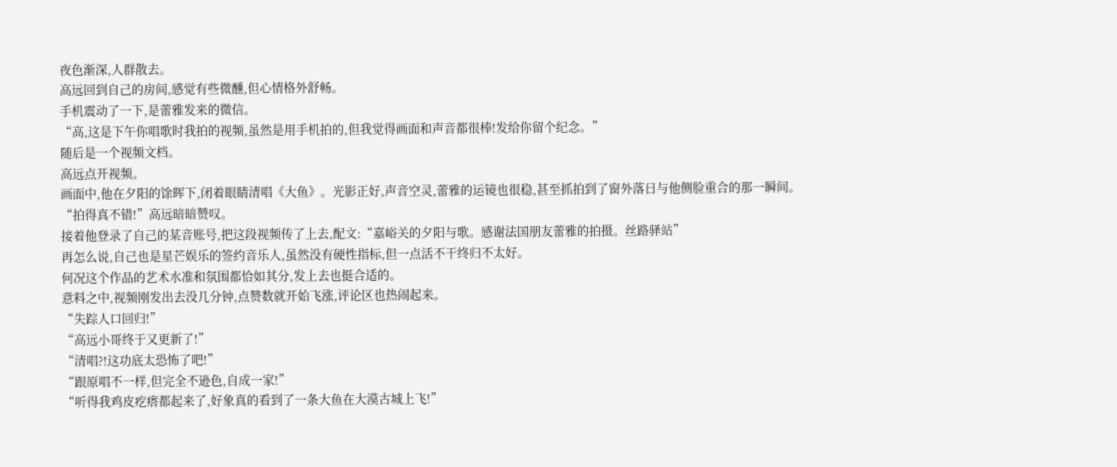夜色渐深,人群散去。
高远回到自己的房间,感觉有些微醺,但心情格外舒畅。
手机震动了一下,是蕾雅发来的微信。
“高,这是下午你唱歌时我拍的视频,虽然是用手机拍的,但我觉得画面和声音都很棒!发给你留个纪念。”
随后是一个视频文档。
高远点开视频。
画面中,他在夕阳的馀晖下,闭着眼睛清唱《大鱼》。光影正好,声音空灵,蕾雅的运镜也很稳,甚至抓拍到了窗外落日与他侧脸重合的那一瞬间。
“拍得真不错!”高远暗暗赞叹。
接着他登录了自己的某音账号,把这段视频传了上去,配文:“嘉峪关的夕阳与歌。感谢法国朋友蕾雅的拍摄。丝路驿站”
再怎么说,自己也是星芒娱乐的签约音乐人,虽然没有硬性指标,但一点活不干终归不太好。
何况这个作品的艺术水准和氛围都恰如其分,发上去也挺合适的。
意料之中,视频刚发出去没几分钟,点赞数就开始飞涨,评论区也热闹起来。
“失踪人口回归!”
“高远小哥终于又更新了!”
“清唱?!这功底太恐怖了吧!”
“跟原唱不一样,但完全不逊色,自成一家!”
“听得我鸡皮疙瘩都起来了,好象真的看到了一条大鱼在大漠古城上飞!”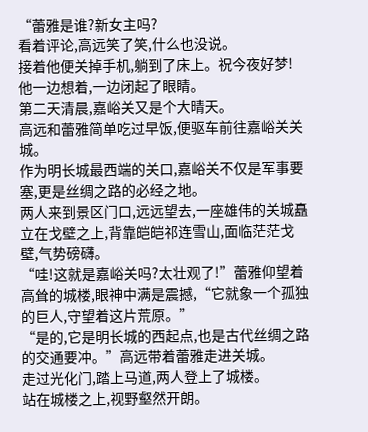“蕾雅是谁?新女主吗?
看着评论,高远笑了笑,什么也没说。
接着他便关掉手机,躺到了床上。祝今夜好梦!
他一边想着,一边闭起了眼睛。
第二天清晨,嘉峪关又是个大晴天。
高远和蕾雅简单吃过早饭,便驱车前往嘉峪关关城。
作为明长城最西端的关口,嘉峪关不仅是军事要塞,更是丝绸之路的必经之地。
两人来到景区门口,远远望去,一座雄伟的关城矗立在戈壁之上,背靠皑皑祁连雪山,面临茫茫戈壁,气势磅礴。
“哇!这就是嘉峪关吗?太壮观了!”蕾雅仰望着高耸的城楼,眼神中满是震撼,“它就象一个孤独的巨人,守望着这片荒原。”
“是的,它是明长城的西起点,也是古代丝绸之路的交通要冲。”高远带着蕾雅走进关城。
走过光化门,踏上马道,两人登上了城楼。
站在城楼之上,视野壑然开朗。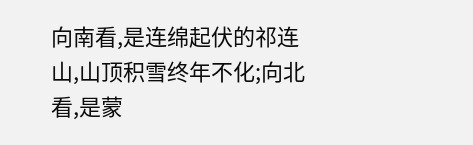向南看,是连绵起伏的祁连山,山顶积雪终年不化;向北看,是蒙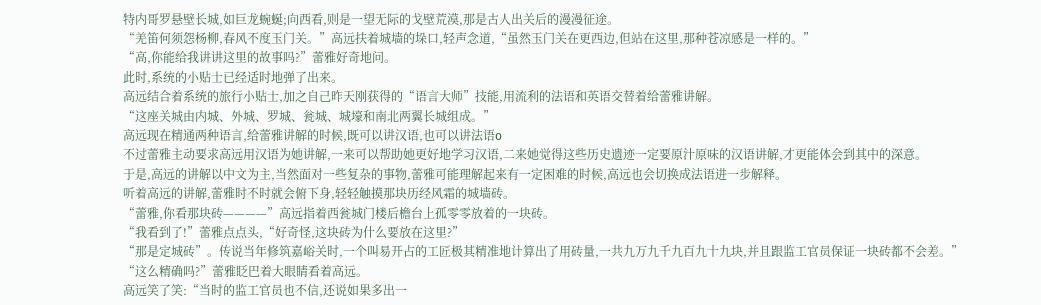特内哥罗悬壁长城,如巨龙蜿蜒;向西看,则是一望无际的戈壁荒漠,那是古人出关后的漫漫征途。
“羌笛何须怨杨柳,春风不度玉门关。”高远扶着城墙的垛口,轻声念道,“虽然玉门关在更西边,但站在这里,那种苍凉感是一样的。”
“高,你能给我讲讲这里的故事吗?”蕾雅好奇地问。
此时,系统的小贴士已经适时地弹了出来。
高远结合着系统的旅行小贴士,加之自己昨天刚获得的“语言大师”技能,用流利的法语和英语交替着给蕾雅讲解。
“这座关城由内城、外城、罗城、瓮城、城壕和南北两翼长城组成。”
高远现在精通两种语言,给蕾雅讲解的时候,既可以讲汉语,也可以讲法语o
不过蕾雅主动要求高远用汉语为她讲解,一来可以帮助她更好地学习汉语,二来她觉得这些历史遗迹一定要原汁原味的汉语讲解,才更能体会到其中的深意。
于是,高远的讲解以中文为主,当然面对一些复杂的事物,蕾雅可能理解起来有一定困难的时候,高远也会切换成法语进一步解释。
听着高远的讲解,蕾雅时不时就会俯下身,轻轻触摸那块历经风霜的城墙砖。
“蕾雅,你看那块砖————”高远指着西瓮城门楼后檐台上孤零零放着的一块砖。
“我看到了!”蕾雅点点头,“好奇怪,这块砖为什么要放在这里?”
“那是定城砖”。传说当年修筑嘉峪关时,一个叫易开占的工匠极其精准地计算出了用砖量,一共九万九千九百九十九块,并且跟监工官员保证一块砖都不会差。”
“这么精确吗?”蕾雅眨巴着大眼睛看着高远。
高远笑了笑:“当时的监工官员也不信,还说如果多出一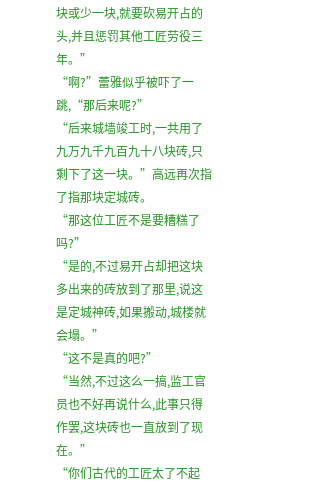块或少一块,就要砍易开占的头,并且惩罚其他工匠劳役三年。”
“啊?”蕾雅似乎被吓了一跳,“那后来呢?”
“后来城墙竣工时,一共用了九万九千九百九十八块砖,只剩下了这一块。”高远再次指了指那块定城砖。
“那这位工匠不是要糟糕了吗?”
“是的,不过易开占却把这块多出来的砖放到了那里,说这是定城神砖,如果搬动,城楼就会塌。”
“这不是真的吧?”
“当然,不过这么一搞,监工官员也不好再说什么,此事只得作罢,这块砖也一直放到了现在。”
“你们古代的工匠太了不起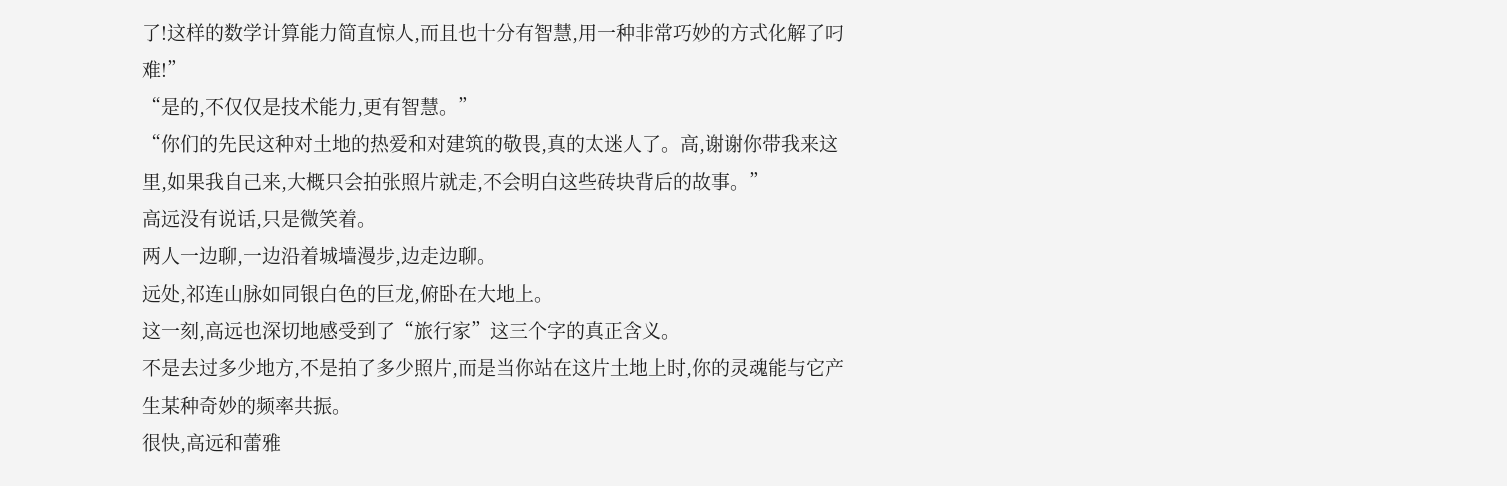了!这样的数学计算能力简直惊人,而且也十分有智慧,用一种非常巧妙的方式化解了叼难!”
“是的,不仅仅是技术能力,更有智慧。”
“你们的先民这种对土地的热爱和对建筑的敬畏,真的太迷人了。高,谢谢你带我来这里,如果我自己来,大概只会拍张照片就走,不会明白这些砖块背后的故事。”
高远没有说话,只是微笑着。
两人一边聊,一边沿着城墙漫步,边走边聊。
远处,祁连山脉如同银白色的巨龙,俯卧在大地上。
这一刻,高远也深切地感受到了“旅行家”这三个字的真正含义。
不是去过多少地方,不是拍了多少照片,而是当你站在这片土地上时,你的灵魂能与它产生某种奇妙的频率共振。
很快,高远和蕾雅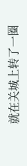就在关城上转了一圈